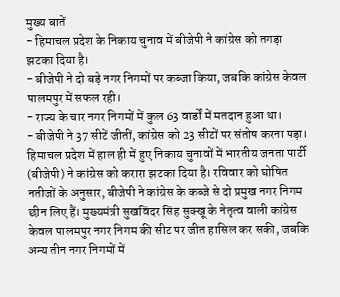मुख्य बातें
- हिमाचल प्रदेश के निकाय चुनाव में बीजेपी ने कांग्रेस को तगड़ा झटका दिया है।
- बीजेपी ने दो बड़े नगर निगमों पर कब्जा किया, जबकि कांग्रेस केवल पालमपुर में सफल रही।
- राज्य के चार नगर निगमों में कुल 63 वार्डों में मतदान हुआ था।
- बीजेपी ने 37 सीटें जीतीं, कांग्रेस को 23 सीटों पर संतोष करना पड़ा।
हिमाचल प्रदेश में हाल ही में हुए निकाय चुनावों में भारतीय जनता पार्टी (बीजेपी) ने कांग्रेस को करारा झटका दिया है। रविवार को घोषित नतीजों के अनुसार, बीजेपी ने कांग्रेस के कब्जे से दो प्रमुख नगर निगम छीन लिए हैं। मुख्यमंत्री सुखविंदर सिंह सुक्खू के नेतृत्व वाली कांग्रेस केवल पालमपुर नगर निगम की सीट पर जीत हासिल कर सकी, जबकि अन्य तीन नगर निगमों में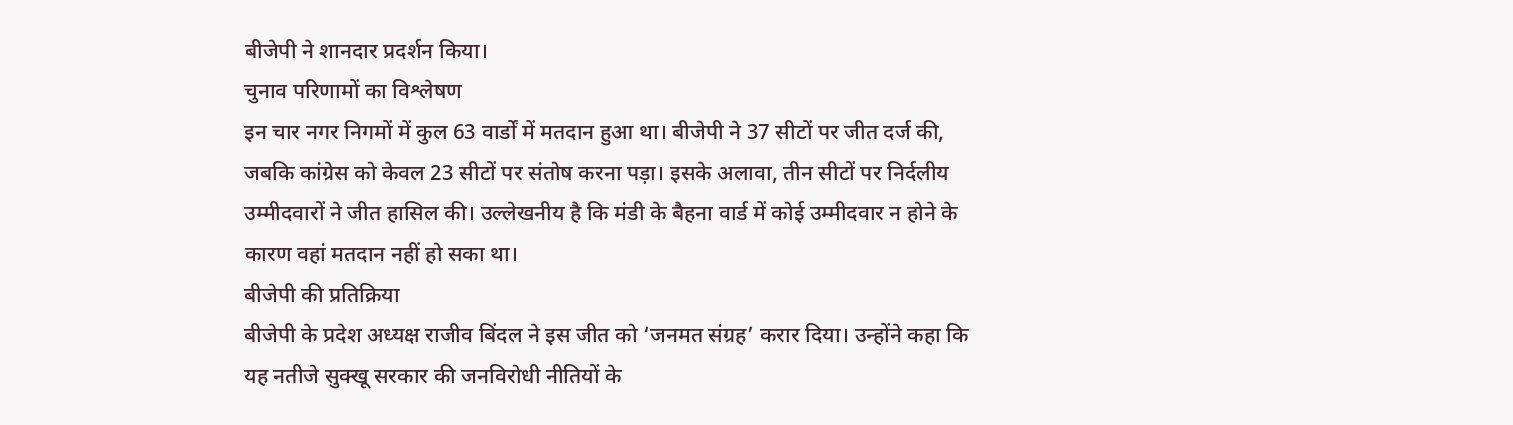बीजेपी ने शानदार प्रदर्शन किया।
चुनाव परिणामों का विश्लेषण
इन चार नगर निगमों में कुल 63 वार्डों में मतदान हुआ था। बीजेपी ने 37 सीटों पर जीत दर्ज की, जबकि कांग्रेस को केवल 23 सीटों पर संतोष करना पड़ा। इसके अलावा, तीन सीटों पर निर्दलीय उम्मीदवारों ने जीत हासिल की। उल्लेखनीय है कि मंडी के बैहना वार्ड में कोई उम्मीदवार न होने के कारण वहां मतदान नहीं हो सका था।
बीजेपी की प्रतिक्रिया
बीजेपी के प्रदेश अध्यक्ष राजीव बिंदल ने इस जीत को ‘जनमत संग्रह’ करार दिया। उन्होंने कहा कि यह नतीजे सुक्खू सरकार की जनविरोधी नीतियों के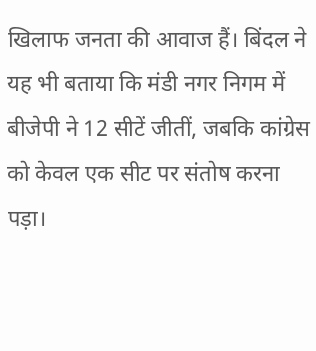खिलाफ जनता की आवाज हैं। बिंदल ने यह भी बताया कि मंडी नगर निगम में बीजेपी ने 12 सीटें जीतीं, जबकि कांग्रेस को केवल एक सीट पर संतोष करना पड़ा।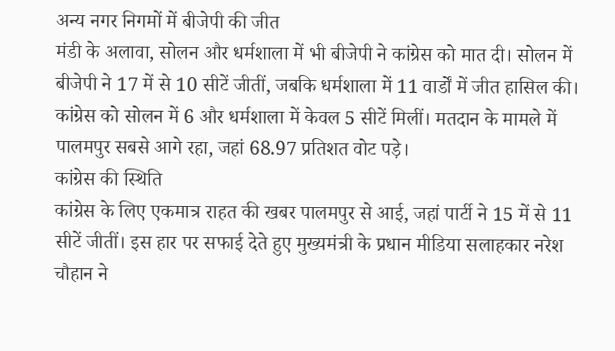अन्य नगर निगमों में बीजेपी की जीत
मंडी के अलावा, सोलन और धर्मशाला में भी बीजेपी ने कांग्रेस को मात दी। सोलन में बीजेपी ने 17 में से 10 सीटें जीतीं, जबकि धर्मशाला में 11 वार्डों में जीत हासिल की। कांग्रेस को सोलन में 6 और धर्मशाला में केवल 5 सीटें मिलीं। मतदान के मामले में पालमपुर सबसे आगे रहा, जहां 68.97 प्रतिशत वोट पड़े।
कांग्रेस की स्थिति
कांग्रेस के लिए एकमात्र राहत की खबर पालमपुर से आई, जहां पार्टी ने 15 में से 11 सीटें जीतीं। इस हार पर सफाई देते हुए मुख्यमंत्री के प्रधान मीडिया सलाहकार नरेश चौहान ने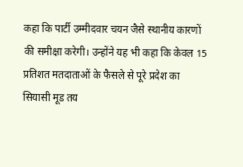कहा कि पार्टी उम्मीदवार चयन जैसे स्थानीय कारणों की समीक्षा करेगी। उन्होंने यह भी कहा कि केवल 15 प्रतिशत मतदाताओं के फैसले से पूरे प्रदेश का सियासी मूड तय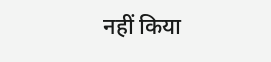नहीं किया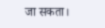जा सकता।